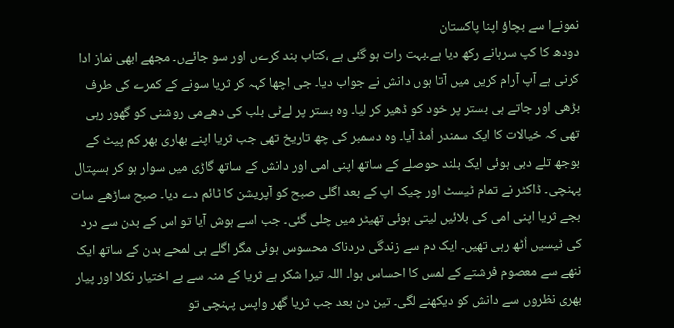نمونےا سے بچاؤ اپنا پاکستان
دودھ کا کپ سرہانے رکھ دیا ہے۔بہت رات ہو گئی ہے ،کتاب بند کرےں اور سو جائےں۔ مجھے ابھی نماز ادا کرنی ہے آپ آرام کریں میں آتا ہوں دانش نے جواب دیا۔ جی اچھا کہہ کر ثریا سونے کے کمرے کی طرف بڑھی اور جاتے ہی بستر پر خود کو ڈھیر کر لیا۔ وہ بستر پر لےٹی بلب کی دھےمی روشنی کو گھور رہی تھی کہ خیالات کا ایک سمندر اُمڈ آیا۔ وہ دسمبر کی چھ تاریخ تھی جب ثریا اپنے بھاری بھر کم پیٹ کے بوجھ تلے دبی ہوئی ایک بلند حوصلے کے ساتھ اپنی امی اور دانش کے ساتھ گاڑی میں سوار ہو کر ہسپتال پہنچی۔ ڈاکٹر نے تمام ٹیسٹ اور چیک اپ کے بعد اگلی صبح کو آپریشن کا ٹائم دے دیا۔ صبح ساڑھے سات بجے ثریا اپنی امی کی بلائیں لیتی ہوئی تھیٹر میں چلی گئی۔ جب اسے ہوش آیا تو اس کے بدن سے درد کی ٹیسیں اُٹھ رہی تھیں۔ ایک دم سے زندگی دردناک محسوس ہوئی مگر اگلے ہی لمحے بدن کے ساتھ ایک ننھے سے معصوم فرشتے کے لمس کا احساس ہوا۔ اللہ تیرا شکر ہے ثریا کے منہ سے بے اختیار نکلا اور پیار بھری نظروں سے دانش کو دیکھنے لگی۔ تین دن بعد جب ثریا گھر واپس پہنچی تو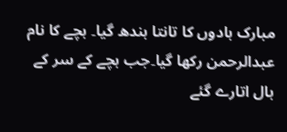مبارک بادوں کا تانتا بندھ گیا۔ بچے کا نام عبدالرحمن رکھا گیا۔جب بچے کے سر کے بال اتارے گئے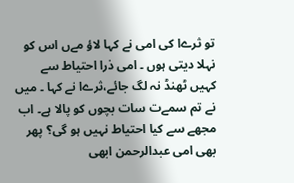تو ثرےا کی امی نے کہا لاؤ مےں اس کو نہلا دیتی ہوں ۔ امی ذرا احتیاط سے کہیں ٹھنڈ نہ لگ جائے،ثرےا نے کہا ۔ میں نے تم سمےت سات بچوں کو پالا ہے۔ اب مجھے سے کیا احتیاط نہیں ہو گی؟ پھر بھی امی عبدالرحمن ابھی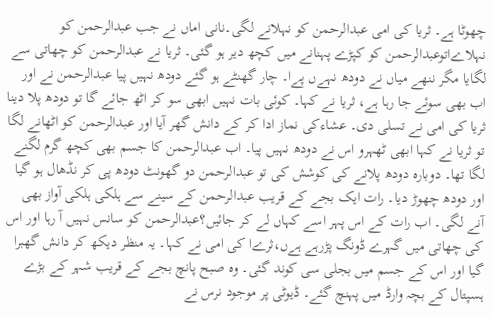چھوٹا ہے۔ ثریا کی امی عبدالرحمن کو نہلانے لگی۔نانی اماں نے جب عبدالرحمن کو نہلاےاتوعبدالرحمن کو کپڑے پہنانے میں کچھ دیر ہو گئی۔ ثریا نے عبدالرحمن کو چھاتی سے لگایا مگر ننھے میاں نے دودھ نہےں پےا۔ چار گھنٹے ہو گئے دودھ نہیں پیا عبدالرحمن نے اور اب بھی سوئے جا رہا ہے، ثریا نے کہا۔ کوئی بات نہیں ابھی سو کر اٹھ جائے گا تو دودھ پلا دینا ثریا کی امی نے تسلی دی۔ عشاءکی نماز ادا کر کے دانش گھر آیا اور عبدالرحمن کو اٹھانے لگا تو ثریا نے کہا ابھی ٹھہرو اس نے دودھ نہیں پیا۔ اب عبدالرحمن کا جسم بھی کچھ گرم لگنے لگا تھا۔ دوبارہ دودھ پلانے کی کوشش کی تو عبدالرحمن دو گھونٹ دودھ پی کر نڈھال ہو گیا اور دودھ چھوڑ دیا۔ رات ایک بجے کے قریب عبدالرحمن کے سینے سے ہلکی ہلکی آواز بھی آنے لگی۔ اب رات کے اس پہر اسے کہاں لے کر جائیں؟عبدالرحمن کو سانس نہیں آ رہا اور اس کی چھاتی میں گہرے ڈونگ پڑرہے ہےں،ثرےا کی امی نے کہا۔ یہ منظر دیکھ کر دانش گھبرا گیا اور اس کے جسم میں بجلی سی کوند گئی۔ وہ صبح پانچ بجے کے قریب شہر کے بڑے ہسپتال کے بچہ وارڈ میں پہنچ گئے۔ ڈیوٹی پر موجود نرس نے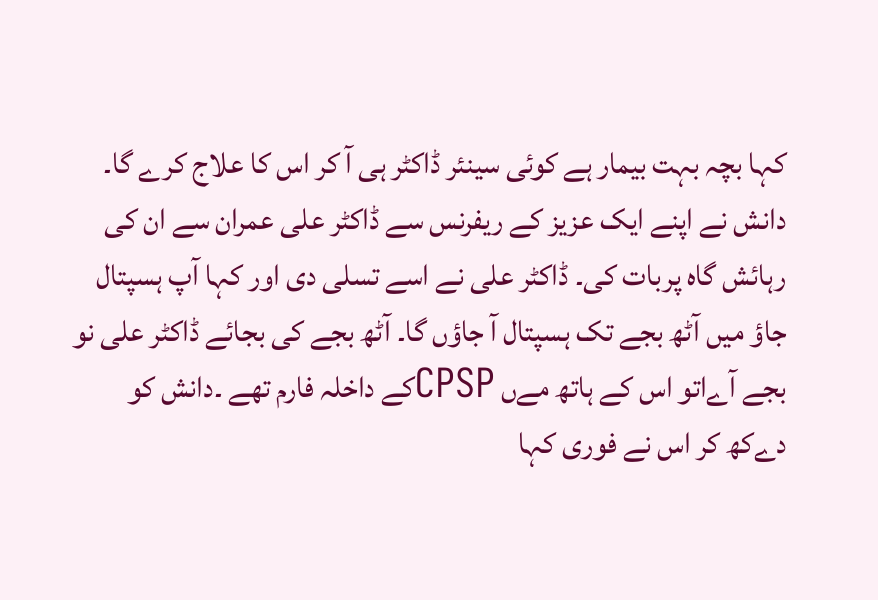کہا بچہ بہت بیمار ہے کوئی سینئر ڈاکٹر ہی آ کر اس کا علاج کرے گا۔ دانش نے اپنے ایک عزیز کے ریفرنس سے ڈاکٹر علی عمران سے ان کی رہائش گاہ پربات کی۔ ڈاکٹر علی نے اسے تسلی دی اور کہا آپ ہسپتال جاؤ میں آٹھ بجے تک ہسپتال آ جاؤں گا۔ آٹھ بجے کی بجائے ڈاکٹر علی نو بجے آےاتو اس کے ہاتھ مےں CPSPکے داخلہ فارم تھے ۔دانش کو دےکھ کر اس نے فوری کہا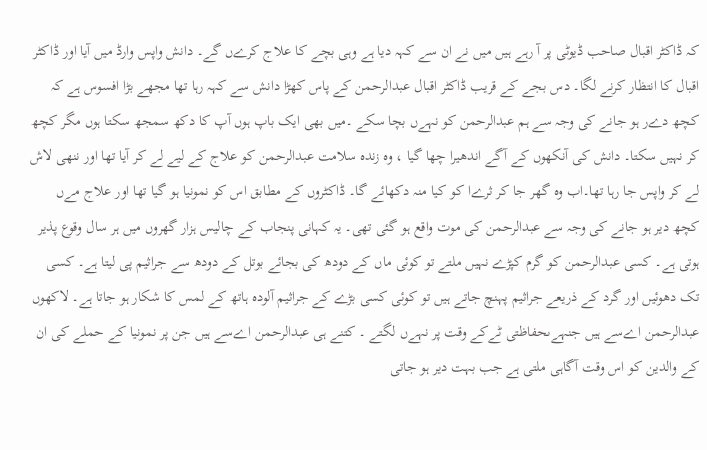کہ ڈاکٹر اقبال صاحب ڈیوٹی پر آ رہے ہیں میں نے ان سے کہہ دیا ہے وہی بچے کا علاج کرےں گے۔ دانش واپس وارڈ میں آیا اور ڈاکٹر اقبال کا انتظار کرنے لگا۔ دس بجے کے قریب ڈاکٹر اقبال عبدالرحمن کے پاس کھڑا دانش سے کہہ رہا تھا مجھے بڑا افسوس ہے کہ کچھ دےر ہو جانے کی وجہ سے ہم عبدالرحمن کو نہےں بچا سکے ۔میں بھی ایک باپ ہوں آپ کا دکھ سمجھ سکتا ہوں مگر کچھ کر نہیں سکتا۔ دانش کی آنکھوں کے آگے اندھیرا چھا گیا ، وہ زندہ سلامت عبدالرحمن کو علاج کے لیے لے کر آیا تھا اور ننھی لاش لے کر واپس جا رہا تھا۔اب وہ گھر جا کر ثرےا کو کیا منہ دکھائے گا۔ ڈاکٹروں کے مطابق اس کو نمونیا ہو گیا تھا اور علاج مےں کچھ دیر ہو جانے کی وجہ سے عبدالرحمن کی موت واقع ہو گئی تھی۔ یہ کہانی پنجاب کے چالیس ہزار گھروں میں ہر سال وقوع پذیر ہوتی ہے۔ کسی عبدالرحمن کو گرم کپڑے نہیں ملتے تو کوئی ماں کے دودھ کی بجائے بوتل کے دودھ سے جراثیم پی لیتا ہے۔ کسی تک دھوئیں اور گرد کے ذریعے جراثیم پہنچ جاتے ہیں تو کوئی کسی بڑے کے جراثیم آلودہ ہاتھ کے لمس کا شکار ہو جاتا ہے۔ لاکھوں عبدالرحمن اےسے ہیں جنہےںحفاظتی ٹےکے وقت پر نہےں لگتے ۔ کتنے ہی عبدالرحمن اےسے ہیں جن پر نمونیا کے حملے کی ان کے والدین کو اس وقت آگاہی ملتی ہے جب بہت دیر ہو جاتی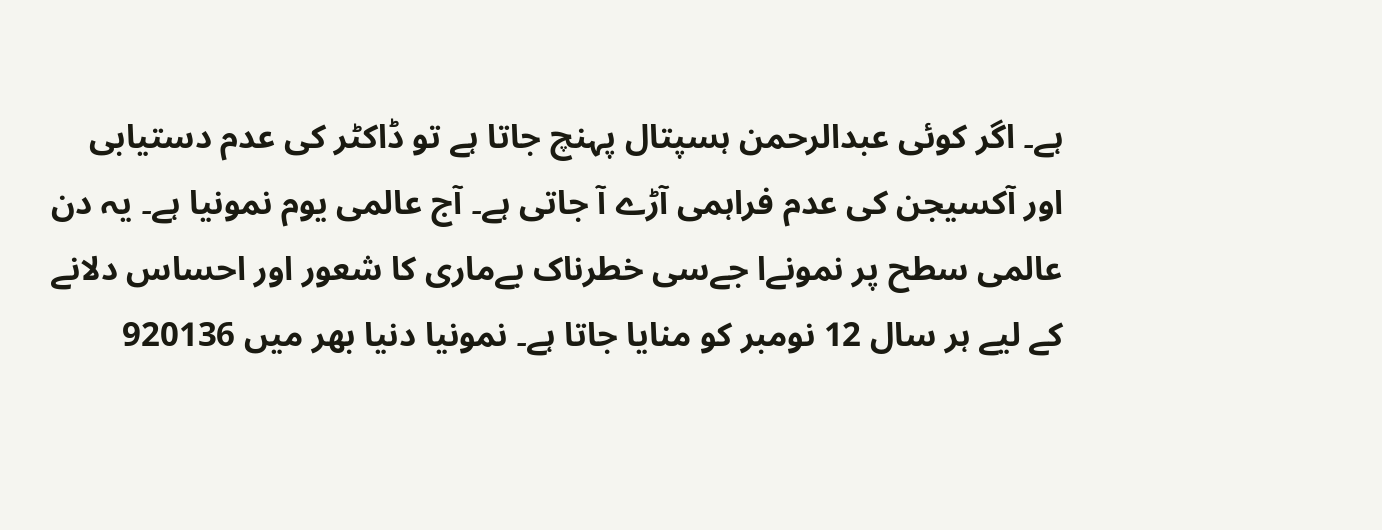ہے۔ اگر کوئی عبدالرحمن ہسپتال پہنچ جاتا ہے تو ڈاکٹر کی عدم دستیابی اور آکسیجن کی عدم فراہمی آڑے آ جاتی ہے۔ آج عالمی یوم نمونیا ہے۔ یہ دن عالمی سطح پر نمونےا جےسی خطرناک بےماری کا شعور اور احساس دلانے کے لیے ہر سال 12 نومبر کو منایا جاتا ہے۔ نمونیا دنیا بھر میں 920136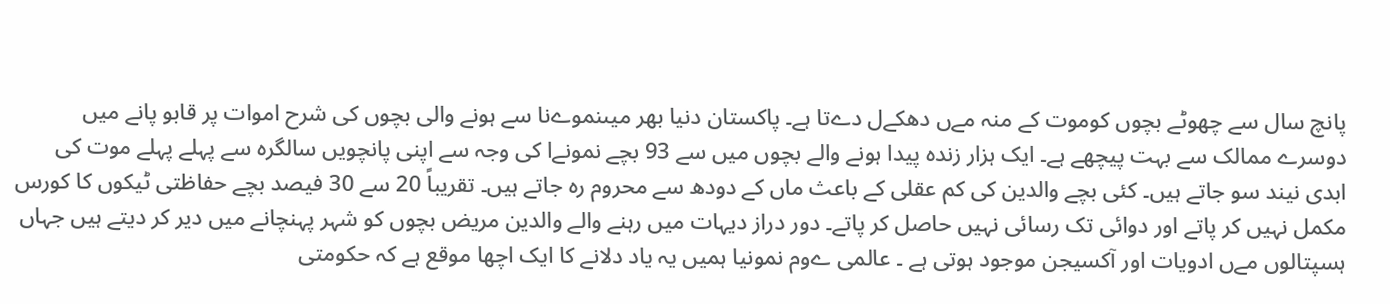پانچ سال سے چھوٹے بچوں کوموت کے منہ مےں دھکےل دےتا ہے۔ پاکستان دنیا بھر میںنموےنا سے ہونے والی بچوں کی شرح اموات پر قابو پانے میں دوسرے ممالک سے بہت پیچھے ہے۔ ایک ہزار زندہ پیدا ہونے والے بچوں میں سے 93 بچے نمونےا کی وجہ سے اپنی پانچویں سالگرہ سے پہلے پہلے موت کی ابدی نیند سو جاتے ہیں۔ کئی بچے والدین کی کم عقلی کے باعث ماں کے دودھ سے محروم رہ جاتے ہیں۔ تقریباً 20 سے 30 فیصد بچے حفاظتی ٹیکوں کا کورس مکمل نہیں کر پاتے اور دوائی تک رسائی نہیں حاصل کر پاتے۔ دور دراز دیہات میں رہنے والے والدین مریض بچوں کو شہر پہنچانے میں دیر کر دیتے ہیں جہاں ہسپتالوں مےں ادویات اور آکسیجن موجود ہوتی ہے ۔ عالمی ےوم نمونیا ہمیں یہ یاد دلانے کا ایک اچھا موقع ہے کہ حکومتی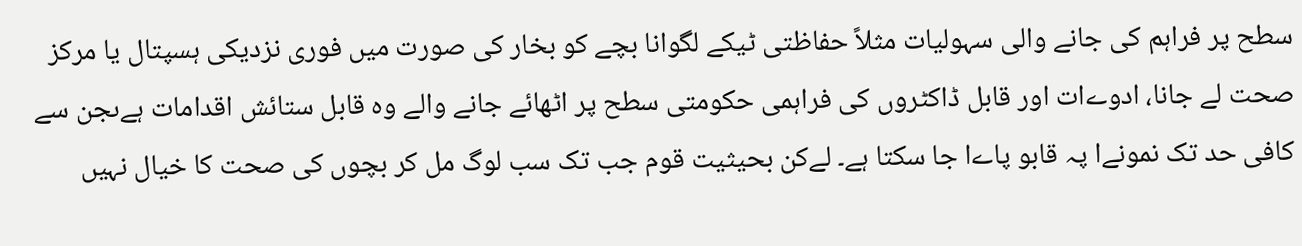سطح پر فراہم کی جانے والی سہولیات مثلاً حفاظتی ٹیکے لگوانا بچے کو بخار کی صورت میں فوری نزدیکی ہسپتال یا مرکز صحت لے جانا، ادوےات اور قابل ڈاکٹروں کی فراہمی حکومتی سطح پر اٹھائے جانے والے وہ قابل ستائش اقدامات ہےںجن سے کافی حد تک نمونےا پہ قابو پاےا جا سکتا ہے۔ لےکن بحیثیت قوم جب تک سب لوگ مل کر بچوں کی صحت کا خیال نہیں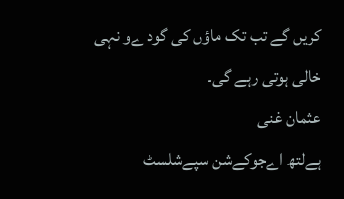کریں گے تب تک ماؤں کی گود ےو نہی خالی ہوتی رہے گی۔
عثمان غنی
ہےلتھ اےجوکےشن سپےشلسٹ